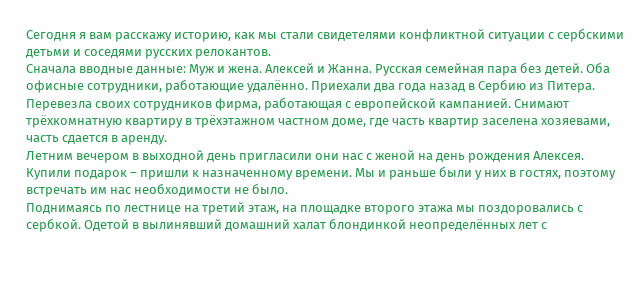Сегодня я вам расскажу историю, как мы стали свидетелями конфликтной ситуации с сербскими детьми и соседями русских релокантов.
Сначала вводные данные: Муж и жена. Алексей и Жанна. Русская семейная пара без детей. Оба офисные сотрудники, работающие удалённо. Приехали два года назад в Сербию из Питера. Перевезла своих сотрудников фирма, работающая с европейской кампанией. Снимают трёхкомнатную квартиру в трёхэтажном частном доме, где часть квартир заселена хозяевами, часть сдается в аренду.
Летним вечером в выходной день пригласили они нас с женой на день рождения Алексея.
Купили подарок – пришли к назначенному времени. Мы и раньше были у них в гостях, поэтому встречать им нас необходимости не было.
Поднимаясь по лестнице на третий этаж, на площадке второго этажа мы поздоровались с сербкой. Одетой в вылинявший домашний халат блондинкой неопределённых лет с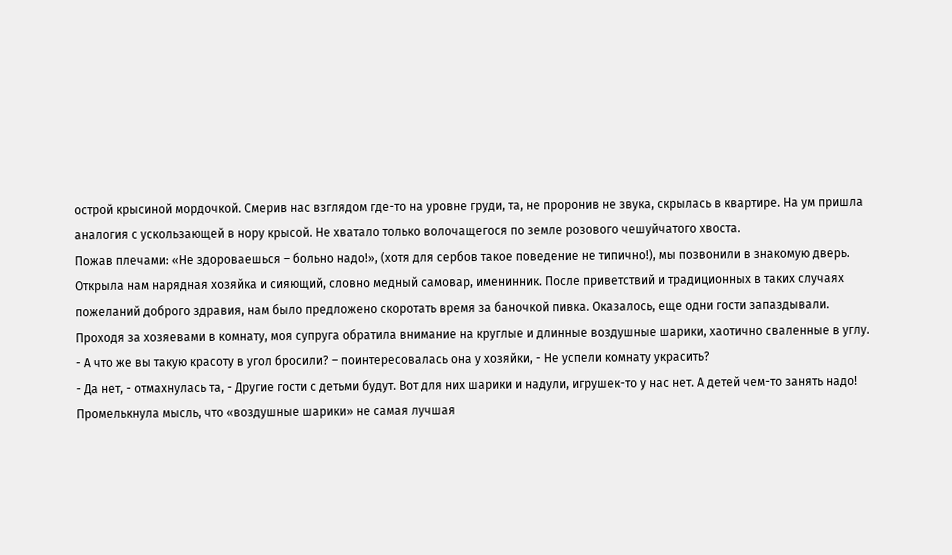острой крысиной мордочкой. Смерив нас взглядом где-то на уровне груди, та, не проронив не звука, скрылась в квартире. На ум пришла аналогия с ускользающей в нору крысой. Не хватало только волочащегося по земле розового чешуйчатого хвоста.
Пожав плечами: «Не здороваешься – больно надо!», (хотя для сербов такое поведение не типично!), мы позвонили в знакомую дверь. Открыла нам нарядная хозяйка и сияющий, словно медный самовар, именинник. После приветствий и традиционных в таких случаях пожеланий доброго здравия, нам было предложено скоротать время за баночкой пивка. Оказалось, еще одни гости запаздывали.
Проходя за хозяевами в комнату, моя супруга обратила внимание на круглые и длинные воздушные шарики, хаотично сваленные в углу.
- А что же вы такую красоту в угол бросили? – поинтересовалась она у хозяйки, - Не успели комнату украсить?
- Да нет, - отмахнулась та, - Другие гости с детьми будут. Вот для них шарики и надули, игрушек-то у нас нет. А детей чем-то занять надо!
Промелькнула мысль, что «воздушные шарики» не самая лучшая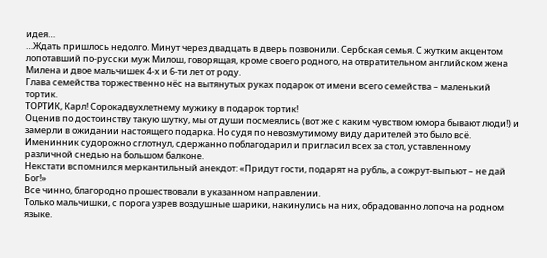идея…
…Ждать пришлось недолго. Минут через двадцать в дверь позвонили. Сербская семья. С жутким акцентом лопотавший по-русски муж Милош, говорящая, кроме своего родного, на отвратительном английском жена Милена и двое мальчишек 4-х и 6-ти лет от роду.
Глава семейства торжественно нёс на вытянутых руках подарок от имени всего семейства – маленький тортик.
ТОРТИК, Карл! Сорокадвухлетнему мужику в подарок тортик!
Оценив по достоинству такую шутку, мы от души посмеялись (вот же с каким чувством юмора бывают люди!) и замерли в ожидании настоящего подарка. Но судя по невозмутимому виду дарителей это было всё. Именинник судорожно сглотнул, сдержанно поблагодарил и пригласил всех за стол, уставленному различной снедью на большом балконе.
Некстати вспомнился меркантильный анекдот: «Придут гости, подарят на рубль, а сожрут-выпьют – не дай Бог!»
Все чинно, благородно прошествовали в указанном направлении.
Только мальчишки, с порога узрев воздушные шарики, накинулись на них, обрадованно лопоча на родном языке.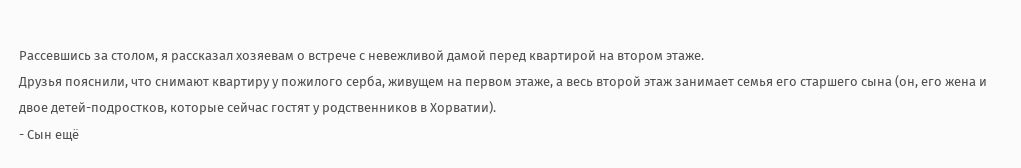Рассевшись за столом, я рассказал хозяевам о встрече с невежливой дамой перед квартирой на втором этаже.
Друзья пояснили, что снимают квартиру у пожилого серба, живущем на первом этаже, а весь второй этаж занимает семья его старшего сына (он, его жена и двое детей-подростков, которые сейчас гостят у родственников в Хорватии).
- Сын ещё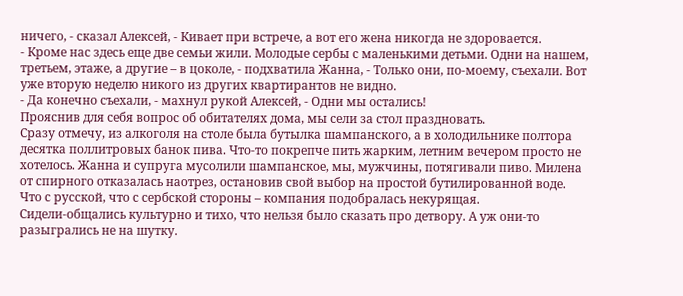ничего, - сказал Алексей, - Кивает при встрече, а вот его жена никогда не здоровается.
- Кроме нас здесь еще две семьи жили. Молодые сербы с маленькими детьми. Одни на нашем, третьем, этаже, а другие – в цоколе, - подхватила Жанна, - Только они, по-моему, съехали. Вот уже вторую неделю никого из других квартирантов не видно.
- Да конечно съехали, - махнул рукой Алексей, - Одни мы остались!
Прояснив для себя вопрос об обитателях дома, мы сели за стол праздновать.
Сразу отмечу, из алкоголя на столе была бутылка шампанского, а в холодильнике полтора десятка поллитровых банок пива. Что-то покрепче пить жарким, летним вечером просто не хотелось. Жанна и супруга мусолили шампанское, мы, мужчины, потягивали пиво. Милена от спирного отказалась наотрез, остановив свой выбор на простой бутилированной воде. Что с русской, что с сербской стороны – компания подобралась некурящая.
Сидели-общались культурно и тихо, что нельзя было сказать про детвору. А уж они-то разыгрались не на шутку.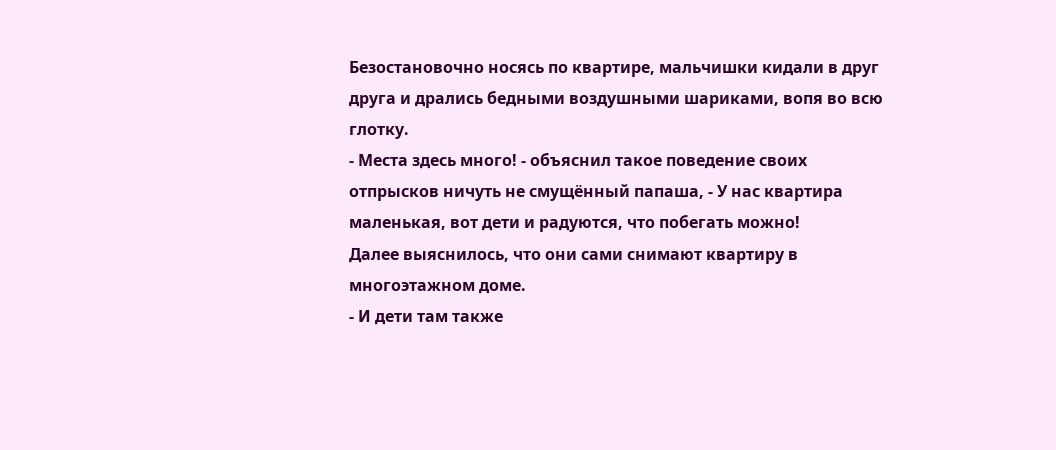Безостановочно носясь по квартире, мальчишки кидали в друг друга и дрались бедными воздушными шариками, вопя во всю глотку.
- Места здесь много! - объяснил такое поведение своих отпрысков ничуть не смущённый папаша, - У нас квартира маленькая, вот дети и радуются, что побегать можно!
Далее выяснилось, что они сами снимают квартиру в многоэтажном доме.
- И дети там также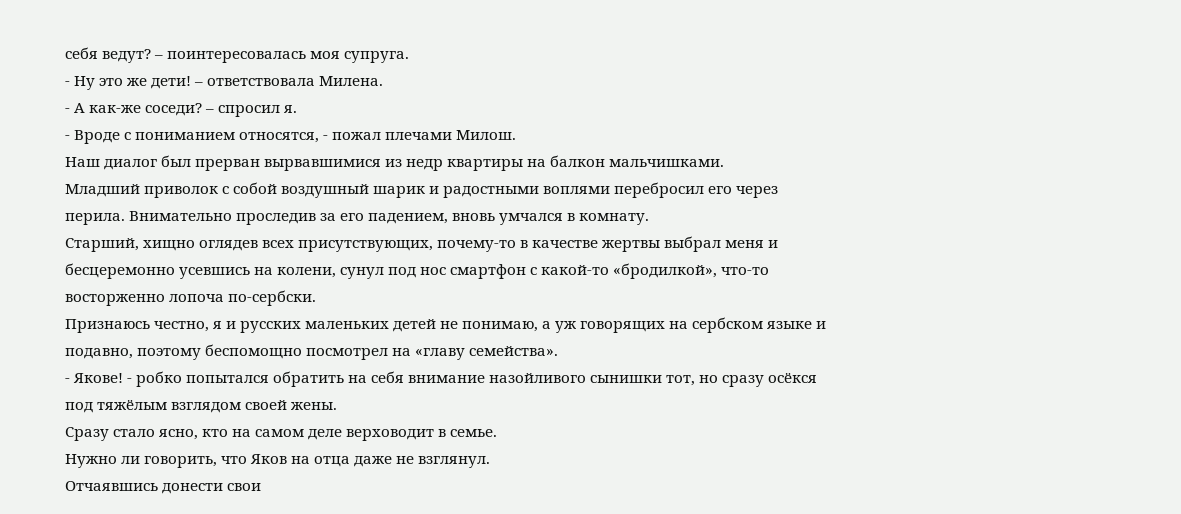себя ведут? – поинтересовалась моя супруга.
- Ну это же дети! – ответствовала Милена.
- А как-же соседи? – спросил я.
- Вроде с пониманием относятся, - пожал плечами Милош.
Наш диалог был прерван вырвавшимися из недр квартиры на балкон мальчишками.
Младший приволок с собой воздушный шарик и радостными воплями перебросил его через перила. Внимательно проследив за его падением, вновь умчался в комнату.
Старший, хищно оглядев всех присутствующих, почему-то в качестве жертвы выбрал меня и бесцеремонно усевшись на колени, сунул под нос смартфон с какой-то «бродилкой», что-то восторженно лопоча по-сербски.
Признаюсь честно, я и русских маленьких детей не понимаю, а уж говорящих на сербском языке и подавно, поэтому беспомощно посмотрел на «главу семейства».
- Якове! - робко попытался обратить на себя внимание назойливого сынишки тот, но сразу осёкся под тяжёлым взглядом своей жены.
Сразу стало ясно, кто на самом деле верховодит в семье.
Нужно ли говорить, что Яков на отца даже не взглянул.
Отчаявшись донести свои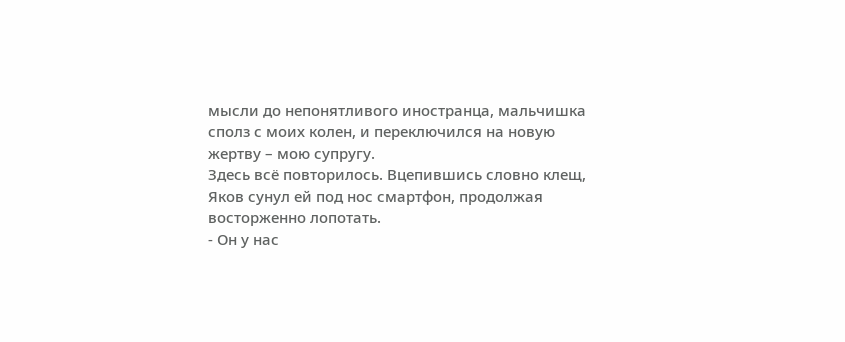мысли до непонятливого иностранца, мальчишка сполз с моих колен, и переключился на новую жертву – мою супругу.
Здесь всё повторилось. Вцепившись словно клещ, Яков сунул ей под нос смартфон, продолжая восторженно лопотать.
- Он у нас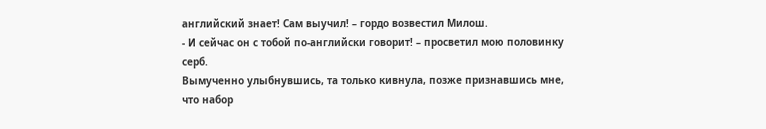английский знает! Сам выучил! – гордо возвестил Милош.
- И сейчас он с тобой по-английски говорит! – просветил мою половинку серб.
Вымученно улыбнувшись, та только кивнула, позже признавшись мне, что набор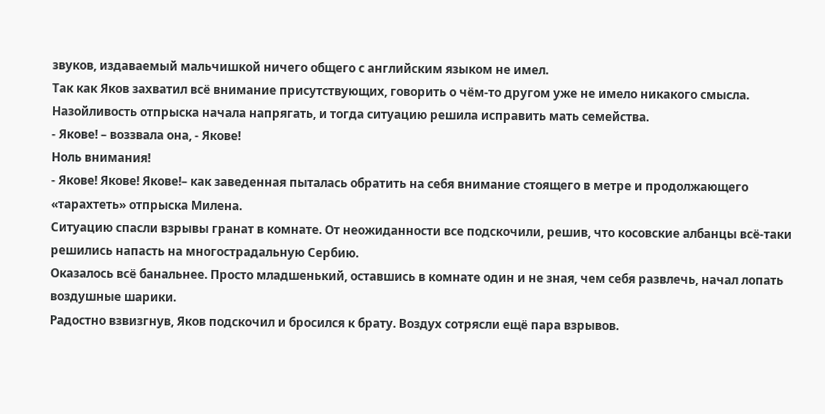звуков, издаваемый мальчишкой ничего общего с английским языком не имел.
Так как Яков захватил всё внимание присутствующих, говорить о чём-то другом уже не имело никакого смысла.
Назойливость отпрыска начала напрягать, и тогда ситуацию решила исправить мать семейства.
- Якове! – воззвала она, - Якове!
Ноль внимания!
- Якове! Якове! Якове!– как заведенная пыталась обратить на себя внимание стоящего в метре и продолжающего «тарахтеть» отпрыска Милена.
Ситуацию спасли взрывы гранат в комнате. От неожиданности все подскочили, решив, что косовские албанцы всё-таки решились напасть на многострадальную Сербию.
Оказалось всё банальнее. Просто младшенький, оставшись в комнате один и не зная, чем себя развлечь, начал лопать воздушные шарики.
Радостно взвизгнув, Яков подскочил и бросился к брату. Воздух сотрясли ещё пара взрывов.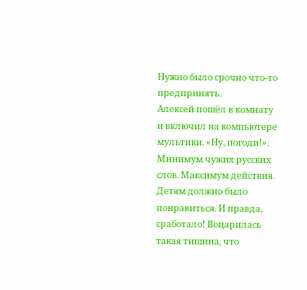Нужно было срочно что-то предпринять.
Алексей пошёл в комнату и включил на компьютере мультики. «Ну, погоди!». Минимум чужих русских слов. Максимум действия. Детям должно было понравиться. И правда, сработало! Воцарилась такая тишина, что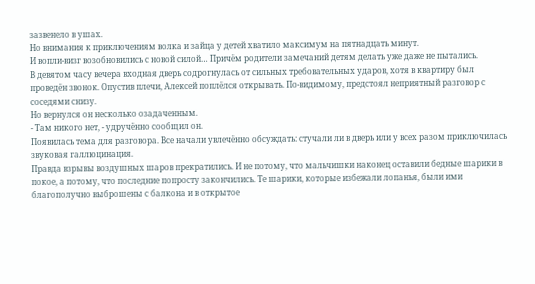зазвенело в ушах.
Но внимания к приключениям волка и зайца у детей хватило максимум на пятнадцать минут.
И вопли-визг возобновились с новой силой… Причём родители замечаний детям делать уже даже не пытались.
В девятом часу вечера входная дверь содрогнулась от сильных требовательных ударов, хотя в квартиру был проведён звонок. Опустив плечи, Алексей поплёлся открывать. По-видимому, предстоял неприятный разговор с соседями снизу.
Но вернулся он несколько озадаченным.
- Там никого нет, - удручённо сообщил он.
Появилась тема для разговора. Все начали увлечённо обсуждать: стучали ли в дверь или у всех разом приключилась звуковая галлюцинация.
Правда взрывы воздушных шаров прекратились. И не потому, что мальчишки наконец оставили бедные шарики в покое, а потому, что последние попросту закончились. Те шарики, которые избежали лопанья, были ими благополучно выброшены с балкона и в открытое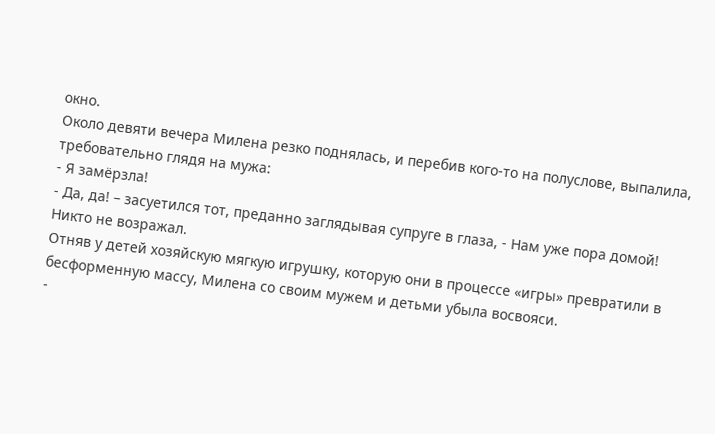окно.
Около девяти вечера Милена резко поднялась, и перебив кого-то на полуслове, выпалила, требовательно глядя на мужа:
- Я замёрзла!
- Да, да! – засуетился тот, преданно заглядывая супруге в глаза, - Нам уже пора домой!
Никто не возражал.
Отняв у детей хозяйскую мягкую игрушку, которую они в процессе «игры» превратили в бесформенную массу, Милена со своим мужем и детьми убыла восвояси.
-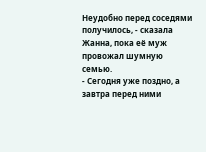Неудобно перед соседями получилось, - сказала Жанна, пока её муж провожал шумную семью.
- Сегодня уже поздно, а завтра перед ними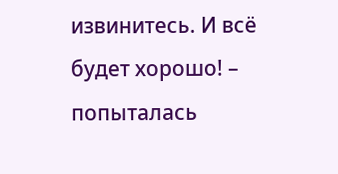извинитесь. И всё будет хорошо! – попыталась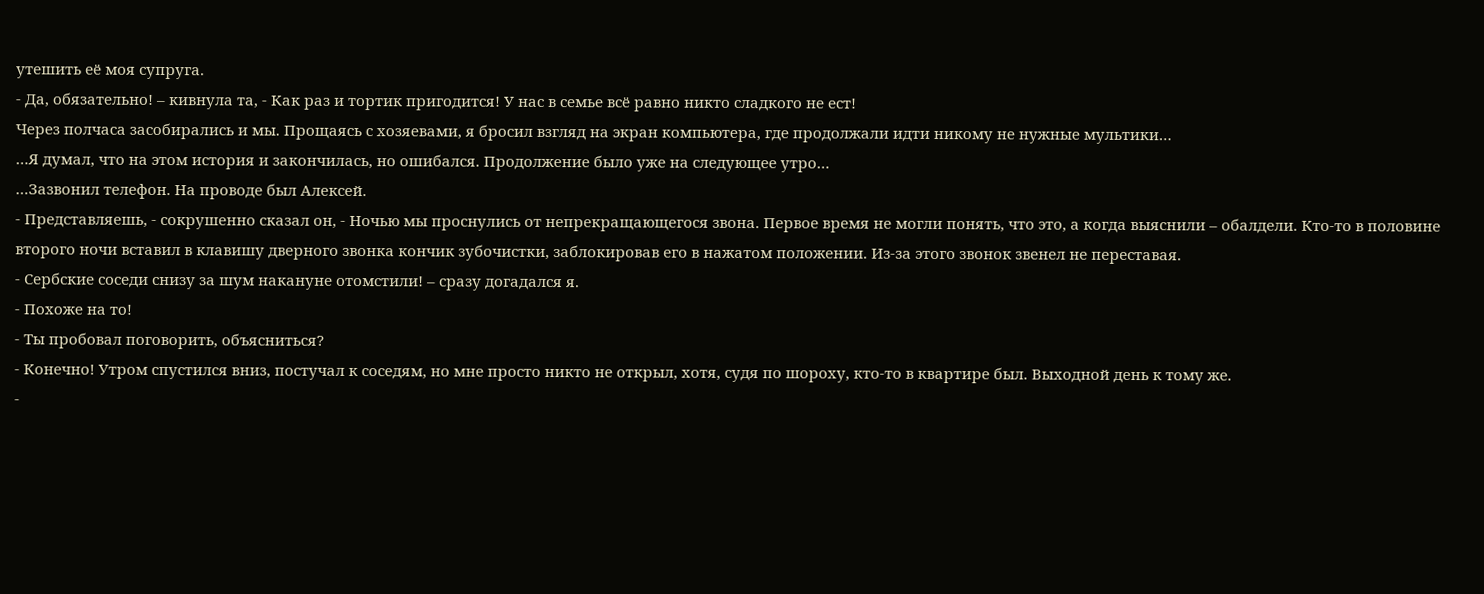утешить её моя супруга.
- Да, обязательно! – кивнула та, - Как раз и тортик пригодится! У нас в семье всё равно никто сладкого не ест!
Через полчаса засобирались и мы. Прощаясь с хозяевами, я бросил взгляд на экран компьютера, где продолжали идти никому не нужные мультики…
…Я думал, что на этом история и закончилась, но ошибался. Продолжение было уже на следующее утро…
…Зазвонил телефон. На проводе был Алексей.
- Представляешь, - сокрушенно сказал он, - Ночью мы проснулись от непрекращающегося звона. Первое время не могли понять, что это, а когда выяснили – обалдели. Кто-то в половине второго ночи вставил в клавишу дверного звонка кончик зубочистки, заблокировав его в нажатом положении. Из-за этого звонок звенел не переставая.
- Сербские соседи снизу за шум накануне отомстили! – сразу догадался я.
- Похоже на то!
- Ты пробовал поговорить, объясниться?
- Конечно! Утром спустился вниз, постучал к соседям, но мне просто никто не открыл, хотя, судя по шороху, кто-то в квартире был. Выходной день к тому же.
-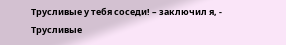Трусливые у тебя соседи! – заключил я, - Трусливые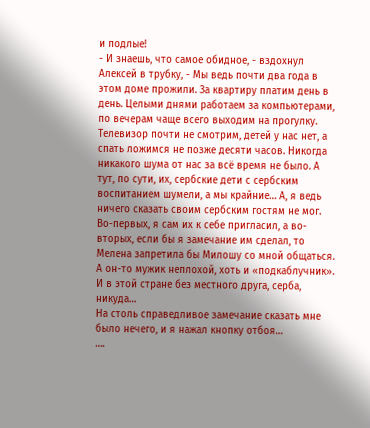и подлые!
- И знаешь, что самое обидное, - вздохнул Алексей в трубку, - Мы ведь почти два года в этом доме прожили. За квартиру платим день в день. Целыми днями работаем за компьютерами, по вечерам чаще всего выходим на прогулку. Телевизор почти не смотрим, детей у нас нет, а спать ложимся не позже десяти часов. Никогда никакого шума от нас за всё время не было. А тут, по сути, их, сербские дети с сербским воспитанием шумели, а мы крайние… А, я ведь ничего сказать своим сербским гостям не мог. Во-первых, я сам их к себе пригласил, а во-вторых, если бы я замечание им сделал, то Мелена запретила бы Милошу со мной общаться. А он-то мужик неплохой, хоть и «подкаблучник». И в этой стране без местного друга, серба, никуда…
На столь справедливое замечание сказать мне было нечего, и я нажал кнопку отбоя…
….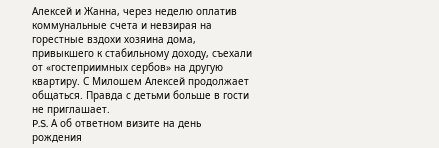Алексей и Жанна, через неделю оплатив коммунальные счета и невзирая на горестные вздохи хозяина дома, привыкшего к стабильному доходу, съехали от «гостеприимных сербов» на другую квартиру. С Милошем Алексей продолжает общаться. Правда с детьми больше в гости не приглашает.
P.S. А об ответном визите на день рождения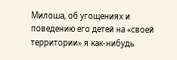Милоша, об угощениях и поведению его детей на «своей территории» я как-нибудь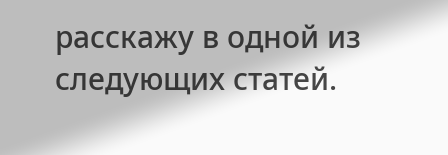расскажу в одной из следующих статей.